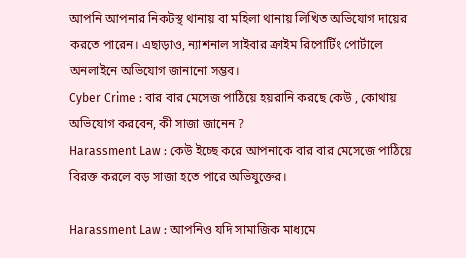আপনি আপনার নিকটস্থ থানায় বা মহিলা থানায় লিখিত অভিযোগ দায়ের করতে পারেন। এছাড়াও, ন্যাশনাল সাইবার ক্রাইম রিপোর্টিং পোর্টালে অনলাইনে অভিযোগ জানানো সম্ভব।
Cyber Crime : বার বার মেসেজ পাঠিয়ে হয়রানি করছে কেউ , কোথায় অভিযোগ করবেন, কী সাজা জানেন ?
Harassment Law : কেউ ইচ্ছে করে আপনাকে বার বার মেসেজে পাঠিয়ে বিরক্ত করলে বড় সাজা হতে পারে অভিযুক্তের।

Harassment Law : আপনিও যদি সামাজিক মাধ্যমে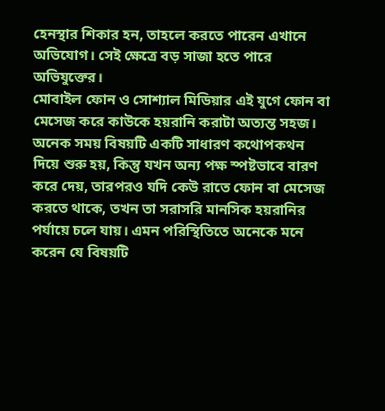হেনস্থার শিকার হন, তাহলে করতে পারেন এখানে অভিযোগ। সেই ক্ষেত্রে বড় সাজা হতে পারে অভিযুক্তের।
মোবাইল ফোন ও সোশ্যাল মিডিয়ার এই যুগে ফোন বা মেসেজ করে কাউকে হয়রানি করাটা অত্যন্ত সহজ। অনেক সময় বিষয়টি একটি সাধারণ কথোপকথন দিয়ে শুরু হয়, কিন্তু যখন অন্য পক্ষ স্পষ্টভাবে বারণ করে দেয়, তারপরও যদি কেউ রাতে ফোন বা মেসেজ করতে থাকে, তখন তা সরাসরি মানসিক হয়রানির পর্যায়ে চলে যায়। এমন পরিস্থিতিতে অনেকে মনে করেন যে বিষয়টি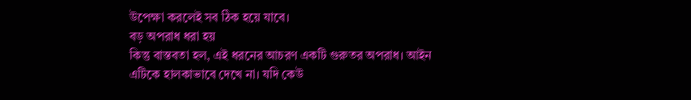উপেক্ষা করলেই সব ঠিক হয়ে যাবে।
বড় অপরাধ ধরা হয়
কিন্তু বাস্তবতা হল, এই ধরনের আচরণ একটি গুরুতর অপরাধ। আইন এটিকে হালকাভাবে দেখে না। যদি কেউ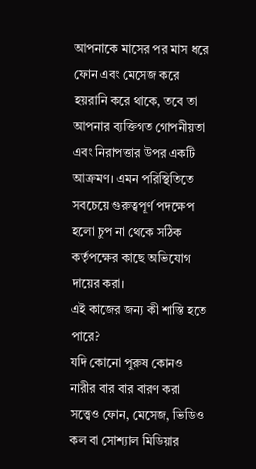আপনাকে মাসের পর মাস ধরে ফোন এবং মেসেজ করে হয়রানি করে থাকে, তবে তা আপনার ব্যক্তিগত গোপনীয়তা এবং নিরাপত্তার উপর একটি আক্রমণ। এমন পরিস্থিতিতে সবচেয়ে গুরুত্বপূর্ণ পদক্ষেপ হলো চুপ না থেকে সঠিক কর্তৃপক্ষের কাছে অভিযোগ দায়ের করা।
এই কাজের জন্য কী শাস্তি হতে পারে?
যদি কোনো পুরুষ কোনও নারীর বার বার বারণ করা সত্ত্বেও ফোন, মেসেজ, ভিডিও কল বা সোশ্যাল মিডিয়ার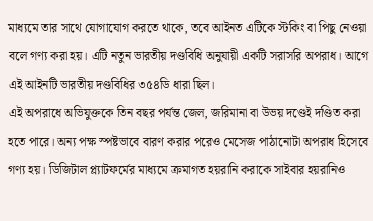মাধ্যমে তার সাথে যোগাযোগ করতে থাকে, তবে আইনত এটিকে স্টকিং বা পিছু নেওয়া বলে গণ্য করা হয়। এটি নতুন ভারতীয় দণ্ডবিধি অনুযায়ী একটি সরাসরি অপরাধ। আগে এই আইনটি ভারতীয় দণ্ডবিধির ৩৫৪ডি ধারা ছিল।
এই অপরাধে অভিযুক্তকে তিন বছর পর্যন্ত জেল, জরিমানা বা উভয় দণ্ডেই দণ্ডিত করা হতে পারে। অন্য পক্ষ স্পষ্টভাবে বারণ করার পরেও মেসেজ পাঠানোটা অপরাধ হিসেবে গণ্য হয়। ডিজিটাল প্ল্যাটফর্মের মাধ্যমে ক্রমাগত হয়রানি করাকে সাইবার হয়রানিও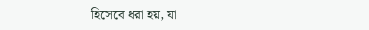হিসেবে ধরা হয়, যা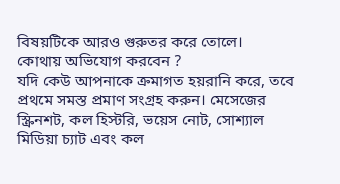বিষয়টিকে আরও গুরুতর করে তোলে।
কোথায় অভিযোগ করবেন ?
যদি কেউ আপনাকে ক্রমাগত হয়রানি করে, তবে প্রথমে সমস্ত প্রমাণ সংগ্রহ করুন। মেসেজের স্ক্রিনশট, কল হিস্টরি, ভয়েস নোট, সোশ্যাল মিডিয়া চ্যাট এবং কল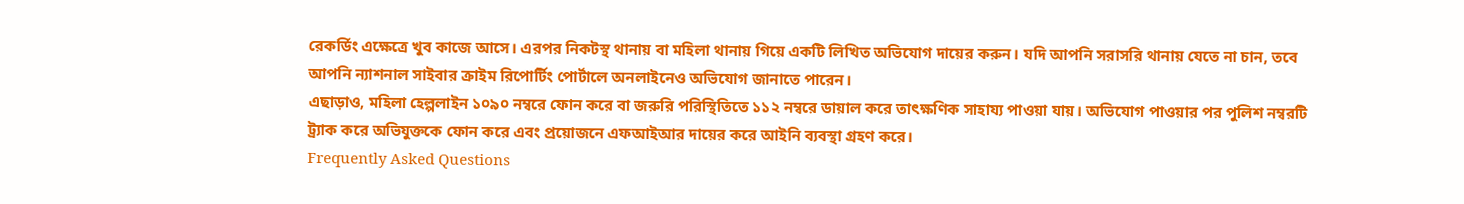রেকর্ডিং এক্ষেত্রে খুব কাজে আসে। এরপর নিকটস্থ থানায় বা মহিলা থানায় গিয়ে একটি লিখিত অভিযোগ দায়ের করুন। যদি আপনি সরাসরি থানায় যেতে না চান, তবে আপনি ন্যাশনাল সাইবার ক্রাইম রিপোর্টিং পোর্টালে অনলাইনেও অভিযোগ জানাতে পারেন।
এছাড়াও, মহিলা হেল্পলাইন ১০৯০ নম্বরে ফোন করে বা জরুরি পরিস্থিতিতে ১১২ নম্বরে ডায়াল করে তাৎক্ষণিক সাহায্য পাওয়া যায়। অভিযোগ পাওয়ার পর পুলিশ নম্বরটি ট্র্যাক করে অভিযুক্তকে ফোন করে এবং প্রয়োজনে এফআইআর দায়ের করে আইনি ব্যবস্থা গ্রহণ করে।
Frequently Asked Questions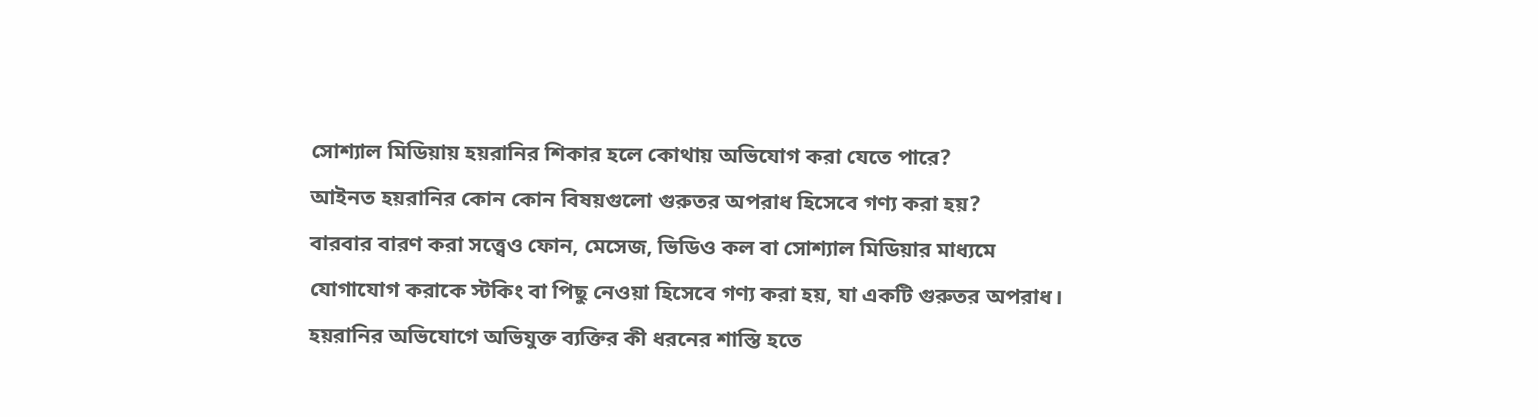সোশ্যাল মিডিয়ায় হয়রানির শিকার হলে কোথায় অভিযোগ করা যেতে পারে?
আইনত হয়রানির কোন কোন বিষয়গুলো গুরুতর অপরাধ হিসেবে গণ্য করা হয়?
বারবার বারণ করা সত্ত্বেও ফোন, মেসেজ, ভিডিও কল বা সোশ্যাল মিডিয়ার মাধ্যমে যোগাযোগ করাকে স্টকিং বা পিছু নেওয়া হিসেবে গণ্য করা হয়, যা একটি গুরুতর অপরাধ।
হয়রানির অভিযোগে অভিযুক্ত ব্যক্তির কী ধরনের শাস্তি হতে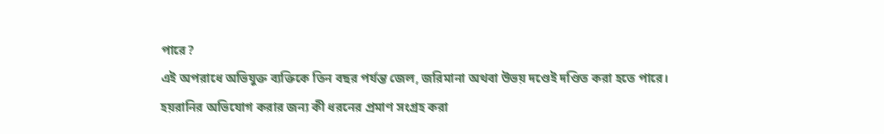পারে?
এই অপরাধে অভিযুক্ত ব্যক্তিকে তিন বছর পর্যন্ত জেল, জরিমানা অথবা উভয় দণ্ডেই দণ্ডিত করা হতে পারে।
হয়রানির অভিযোগ করার জন্য কী ধরনের প্রমাণ সংগ্রহ করা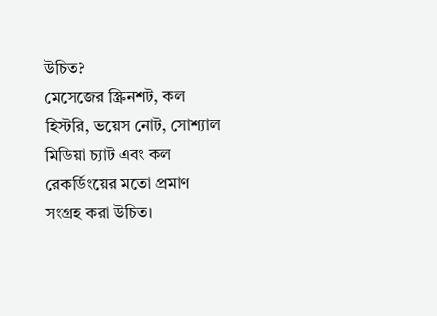উচিত?
মেসেজের স্ক্রিনশট, কল হিস্টরি, ভয়েস নোট, সোশ্যাল মিডিয়া চ্যাট এবং কল রেকর্ডিংয়ের মতো প্রমাণ সংগ্রহ করা উচিত।